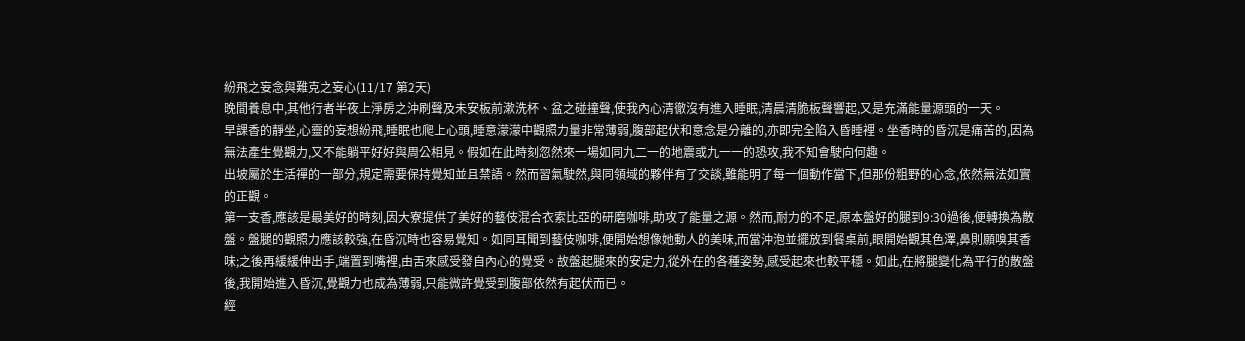紛飛之妄念與難克之妄心(11/17 第2天)
晚間養息中,其他行者半夜上淨房之沖刷聲及未安板前漱洗杯、盆之碰撞聲,使我內心清徹沒有進入睡眠,清晨清脆板聲響起,又是充滿能量源頭的一天。
早課香的靜坐,心靈的妄想紛飛,睡眠也爬上心頭,睡意濛濛中觀照力量非常薄弱,腹部起伏和意念是分離的,亦即完全陷入昏睡裡。坐香時的昏沉是痛苦的,因為無法產生覺觀力,又不能躺平好好與周公相見。假如在此時刻忽然來一場如同九二一的地震或九一一的恐攻,我不知會駛向何趣。
出坡屬於生活禪的一部分,規定需要保持覺知並且禁語。然而習氣駛然,與同領域的夥伴有了交談,雖能明了每一個動作當下,但那份粗野的心念,依然無法如實的正觀。
第一支香,應該是最美好的時刻,因大寮提供了美好的藝伎混合衣索比亞的研磨咖啡,助攻了能量之源。然而,耐力的不足,原本盤好的腿到9:30過後,便轉換為散盤。盤腿的觀照力應該較強,在昏沉時也容易覺知。如同耳聞到藝伎咖啡,便開始想像她動人的美味,而當沖泡並擺放到餐桌前,眼開始觀其色澤,鼻則願嗅其香味;之後再緩緩伸出手,端置到嘴裡,由舌來感受發自內心的覺受。故盤起腿來的安定力,從外在的各種姿勢,感受起來也較平穩。如此,在將腿變化為平行的散盤後,我開始進入昏沉,覺觀力也成為薄弱,只能微許覺受到腹部依然有起伏而已。
經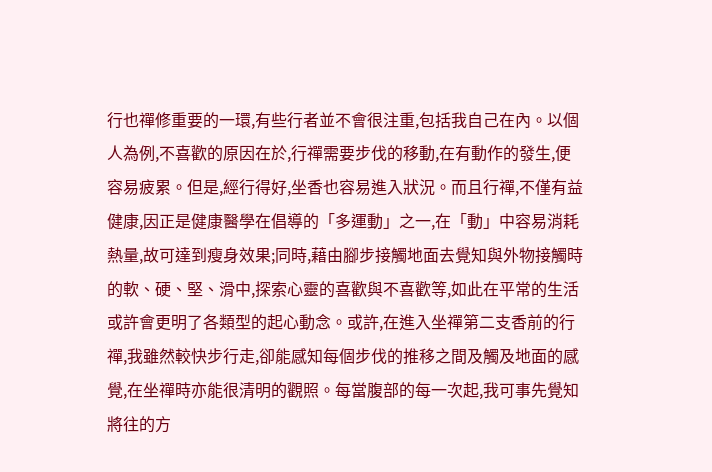行也禪修重要的一環,有些行者並不會很注重,包括我自己在內。以個人為例,不喜歡的原因在於,行禪需要步伐的移動,在有動作的發生,便容易疲累。但是,經行得好,坐香也容易進入狀況。而且行禪,不僅有益健康,因正是健康醫學在倡導的「多運動」之一,在「動」中容易消耗熱量,故可達到瘦身效果;同時,藉由腳步接觸地面去覺知與外物接觸時的軟、硬、堅、滑中,探索心靈的喜歡與不喜歡等,如此在平常的生活或許會更明了各類型的起心動念。或許,在進入坐禪第二支香前的行禪,我雖然較快步行走,卻能感知每個步伐的推移之間及觸及地面的感覺,在坐禪時亦能很清明的觀照。每當腹部的每一次起,我可事先覺知將往的方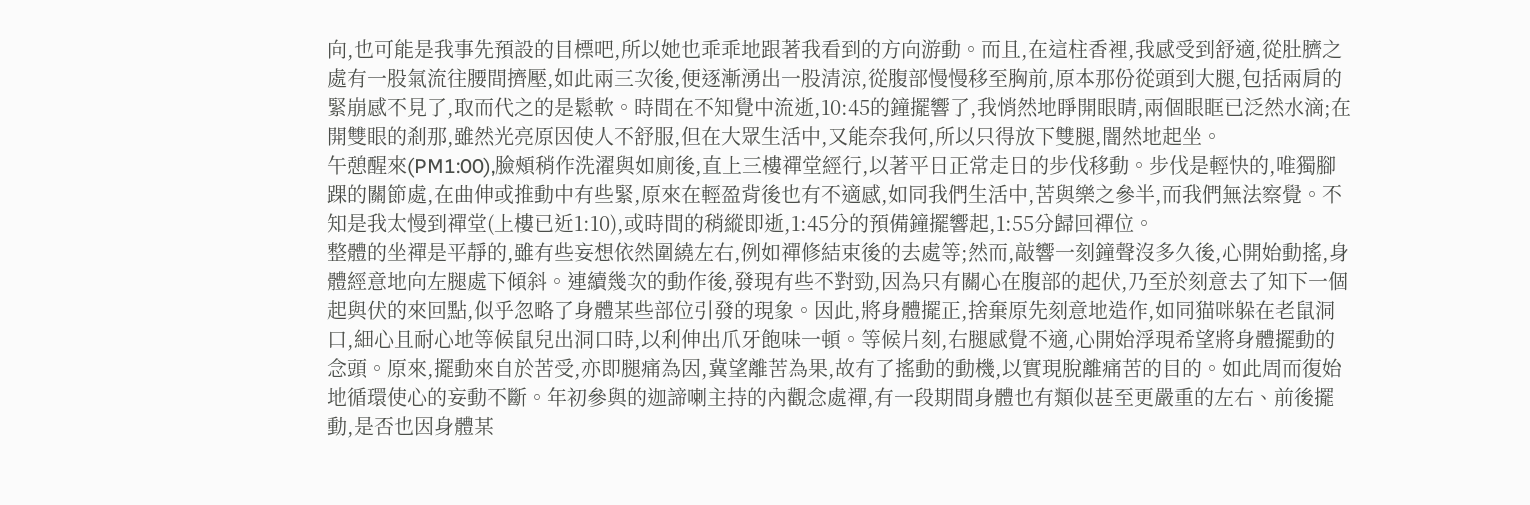向,也可能是我事先預設的目標吧,所以她也乖乖地跟著我看到的方向游動。而且,在這柱香裡,我感受到舒適,從肚臍之處有一股氣流往腰間擠壓,如此兩三次後,便逐漸湧出一股清涼,從腹部慢慢移至胸前,原本那份從頭到大腿,包括兩肩的緊崩感不見了,取而代之的是鬆軟。時間在不知覺中流逝,10:45的鐘擺響了,我悄然地睜開眼睛,兩個眼眶已泛然水滴;在開雙眼的剎那,雖然光亮原因使人不舒服,但在大眾生活中,又能奈我何,所以只得放下雙腿,闇然地起坐。
午憩醒來(PM1:00),臉頰稍作洗濯與如廁後,直上三樓禪堂經行,以著平日正常走日的步伐移動。步伐是輕快的,唯獨腳踝的關節處,在曲伸或推動中有些緊,原來在輕盈背後也有不適感,如同我們生活中,苦與樂之參半,而我們無法察覺。不知是我太慢到禪堂(上樓已近1:10),或時間的稍縱即逝,1:45分的預備鐘擺響起,1:55分歸回禪位。
整體的坐禪是平靜的,雖有些妄想依然圍繞左右,例如禪修結束後的去處等;然而,敲響一刻鐘聲沒多久後,心開始動搖,身體經意地向左腿處下傾斜。連續幾次的動作後,發現有些不對勁,因為只有關心在腹部的起伏,乃至於刻意去了知下一個起與伏的來回點,似乎忽略了身體某些部位引發的現象。因此,將身體擺正,捨棄原先刻意地造作,如同猫咪躲在老鼠洞口,細心且耐心地等候鼠兒出洞口時,以利伸出爪牙飽味一頓。等候片刻,右腿感覺不適,心開始浮現希望將身體擺動的念頭。原來,擺動來自於苦受,亦即腿痛為因,冀望離苦為果,故有了搖動的動機,以實現脫離痛苦的目的。如此周而復始地循環使心的妄動不斷。年初參與的迦諦喇主持的內觀念處禪,有一段期間身體也有類似甚至更嚴重的左右、前後擺動,是否也因身體某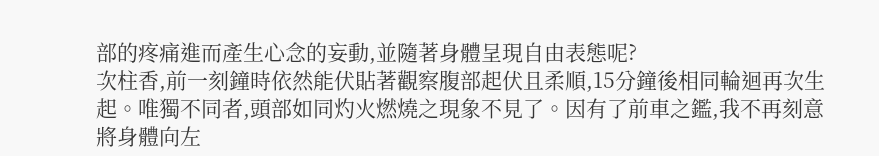部的疼痛進而產生心念的妄動,並隨著身體呈現自由表態呢?
次柱香,前一刻鐘時依然能伏貼著觀察腹部起伏且柔順,15分鐘後相同輪迴再次生起。唯獨不同者,頭部如同灼火燃燒之現象不見了。因有了前車之鑑,我不再刻意將身體向左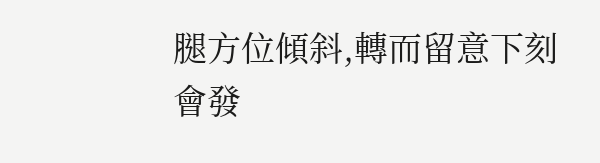腿方位傾斜,轉而留意下刻會發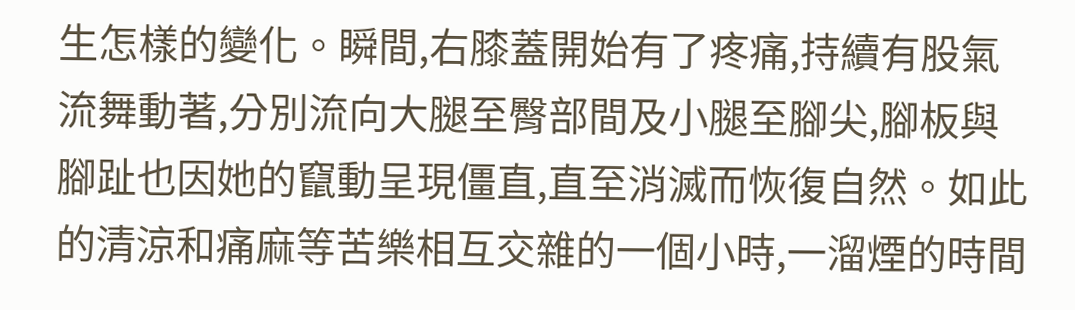生怎樣的變化。瞬間,右膝蓋開始有了疼痛,持續有股氣流舞動著,分別流向大腿至臀部間及小腿至腳尖,腳板與腳趾也因她的竄動呈現僵直,直至消滅而恢復自然。如此的清涼和痛麻等苦樂相互交雜的一個小時,一溜煙的時間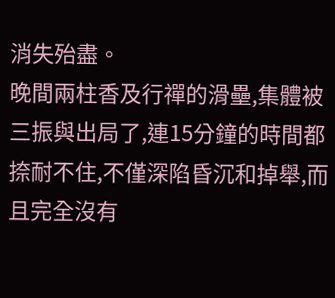消失殆盡。
晚間兩柱香及行禪的滑壘,集體被三振與出局了,連15分鐘的時間都捺耐不住,不僅深陷昏沉和掉舉,而且完全沒有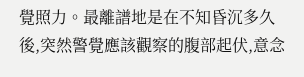覺照力。最離譜地是在不知昏沉多久後,突然警覺應該觀察的腹部起伏,意念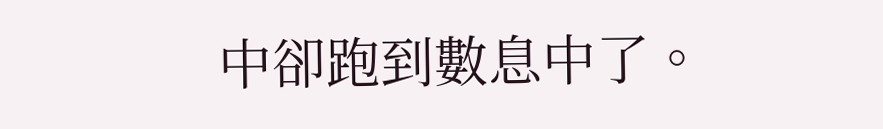中卻跑到數息中了。